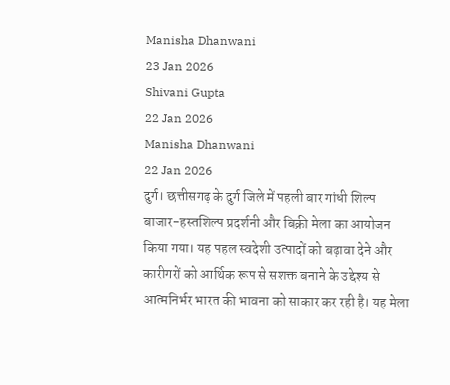Manisha Dhanwani
23 Jan 2026
Shivani Gupta
22 Jan 2026
Manisha Dhanwani
22 Jan 2026
दुर्ग। छत्तीसगढ़ के दुर्ग जिले में पहली बार गांधी शिल्प बाजार-हस्तशिल्प प्रदर्शनी और बिक्री मेला का आयोजन किया गया। यह पहल स्वदेशी उत्पादों को बढ़ावा देने और कारीगरों को आर्थिक रूप से सशक्त बनाने के उद्देश्य से आत्मनिर्भर भारत की भावना को साकार कर रही है। यह मेला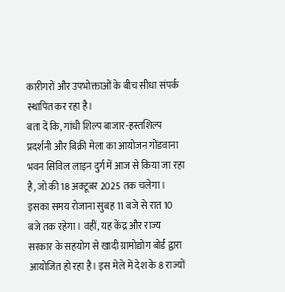कारीगरों और उपभोक्ताओं के बीच सीधा संपर्क स्थापित कर रहा है।
बता दें कि, गांधी शिल्प बाजार-हस्तशिल्प प्रदर्शनी और बिक्री मेला का आयोजन गोंडवाना भवन सिविल लाइन दुर्ग में आज से किया जा रहा है, जो की 18 अक्टूबर 2025 तक चलेगा। इसका समय रोजाना सुबह 11 बजे से रात 10 बजे तक रहेगा। वहीं, यह केंद्र और राज्य सरकार के सहयोग से खादी ग्रामोद्योग बोर्ड द्वारा आयोजित हो रहा है। इस मेले में देश के 8 राज्यों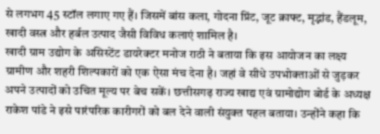से लगभग 45 स्टॉल लगाए गए हैं। जिसमें बांस कला, गोदना प्रिंट, जूट क्राफ्ट, मृद्भांड, हैंडलूम, खादी वस्त्र और हर्बल उत्पाद जैसी विविध कलाएं शामिल है।
खादी ग्राम उद्योग के असिस्टेंट डायरेक्टर मनोज राठी ने बताया कि इस आयोजन का लक्ष्य ग्रामीण और शहरी शिल्पकारों को एक ऐसा मंच देना है। जहां वे सीधे उपभोक्ताओं से जुड़कर अपने उत्पादों को उचित मूल्य पर बेच सकें। छत्तीसगढ़ राज्य खाद्य एवं ग्रामोद्योग बोर्ड के अध्यक्ष राकेश पांडे ने इसे पारंपरिक कारीगरों को बल देने वाली संयुक्त पहल बताया। उन्होंने कहा कि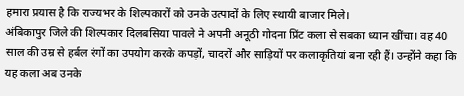हमारा प्रयास है कि राज्यभर के शिल्पकारों को उनके उत्पादों के लिए स्थायी बाजार मिले।
अंबिकापुर जिले की शिल्पकार दिलबसिया पावले ने अपनी अनूठी गोदना प्रिंट कला से सबका ध्यान खींचा। वह 40 साल की उम्र से हर्बल रंगों का उपयोग करके कपड़ों, चादरों और साड़ियों पर कलाकृतियां बना रही हैं। उन्होंने कहा कि यह कला अब उनके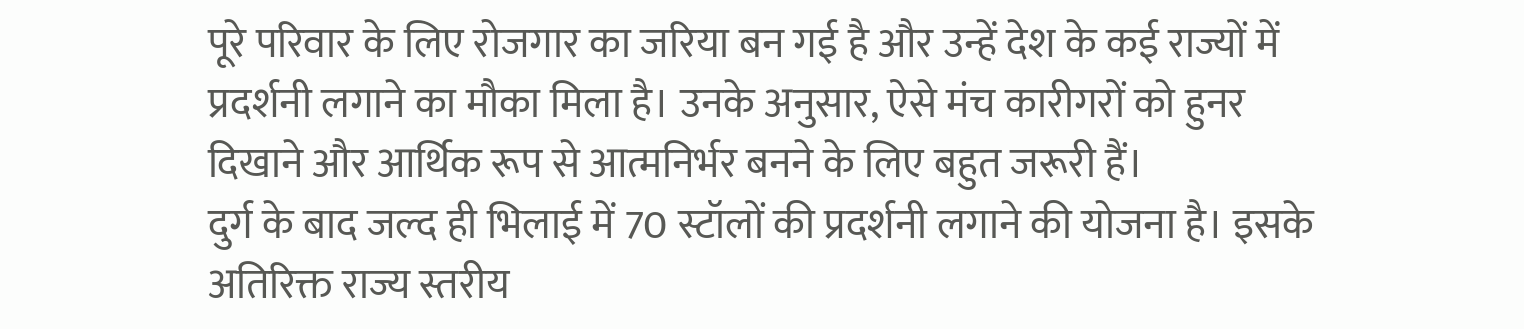पूरे परिवार के लिए रोजगार का जरिया बन गई है और उन्हें देश के कई राज्यों में प्रदर्शनी लगाने का मौका मिला है। उनके अनुसार, ऐसे मंच कारीगरों को हुनर दिखाने और आर्थिक रूप से आत्मनिर्भर बनने के लिए बहुत जरूरी हैं।
दुर्ग के बाद जल्द ही भिलाई में 70 स्टॉलों की प्रदर्शनी लगाने की योजना है। इसके अतिरिक्त राज्य स्तरीय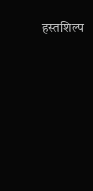हस्तशिल्प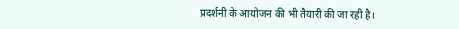प्रदर्शनी के आयोजन की भी तैयारी की जा रही है।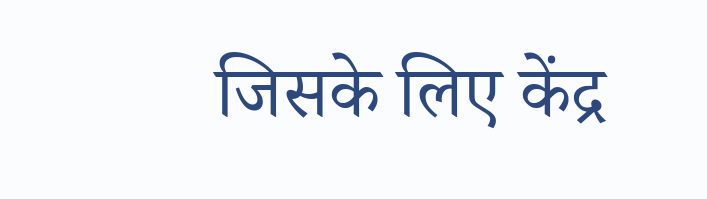जिसके लिए केंद्र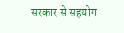सरकार से सहयोग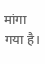मांगा गया है।